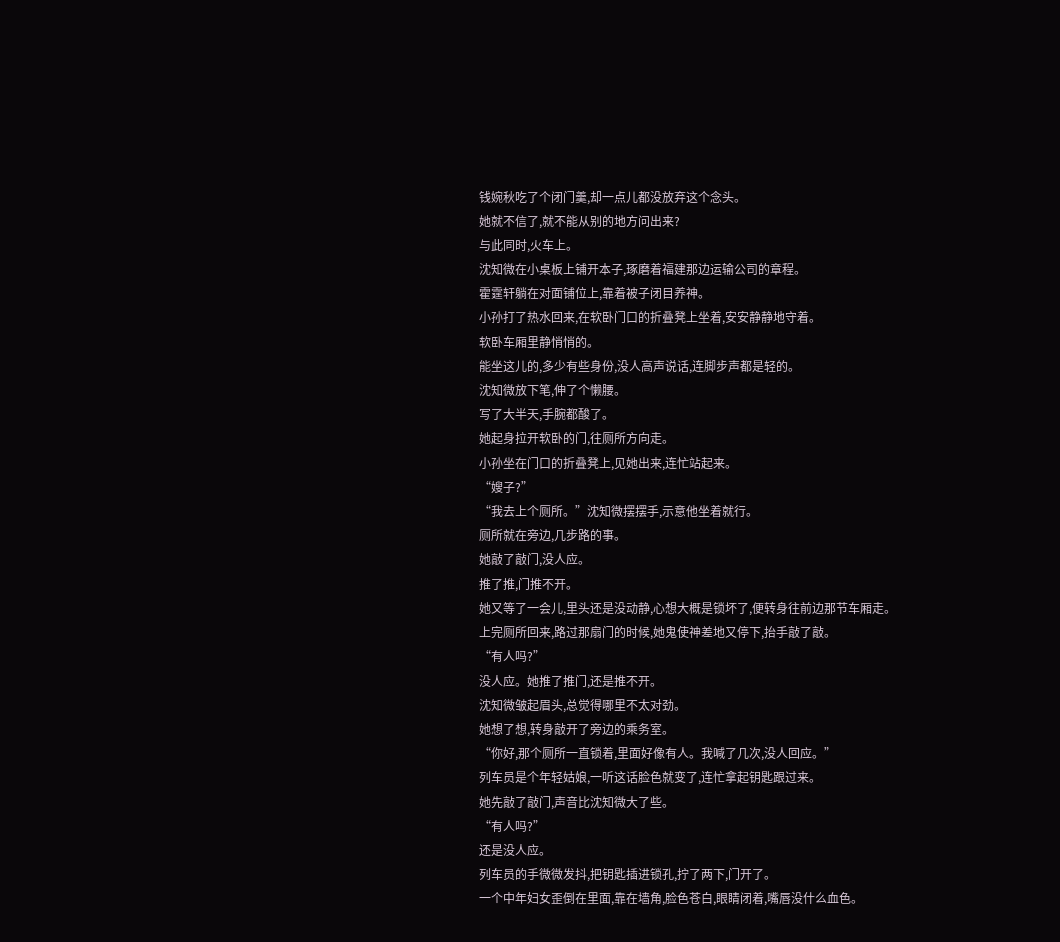钱婉秋吃了个闭门羹,却一点儿都没放弃这个念头。
她就不信了,就不能从别的地方问出来?
与此同时,火车上。
沈知微在小桌板上铺开本子,琢磨着福建那边运输公司的章程。
霍霆轩躺在对面铺位上,靠着被子闭目养神。
小孙打了热水回来,在软卧门口的折叠凳上坐着,安安静静地守着。
软卧车厢里静悄悄的。
能坐这儿的,多少有些身份,没人高声说话,连脚步声都是轻的。
沈知微放下笔,伸了个懒腰。
写了大半天,手腕都酸了。
她起身拉开软卧的门,往厕所方向走。
小孙坐在门口的折叠凳上,见她出来,连忙站起来。
“嫂子?”
“我去上个厕所。”沈知微摆摆手,示意他坐着就行。
厕所就在旁边,几步路的事。
她敲了敲门,没人应。
推了推,门推不开。
她又等了一会儿,里头还是没动静,心想大概是锁坏了,便转身往前边那节车厢走。
上完厕所回来,路过那扇门的时候,她鬼使神差地又停下,抬手敲了敲。
“有人吗?”
没人应。她推了推门,还是推不开。
沈知微皱起眉头,总觉得哪里不太对劲。
她想了想,转身敲开了旁边的乘务室。
“你好,那个厕所一直锁着,里面好像有人。我喊了几次,没人回应。”
列车员是个年轻姑娘,一听这话脸色就变了,连忙拿起钥匙跟过来。
她先敲了敲门,声音比沈知微大了些。
“有人吗?”
还是没人应。
列车员的手微微发抖,把钥匙插进锁孔,拧了两下,门开了。
一个中年妇女歪倒在里面,靠在墙角,脸色苍白,眼睛闭着,嘴唇没什么血色。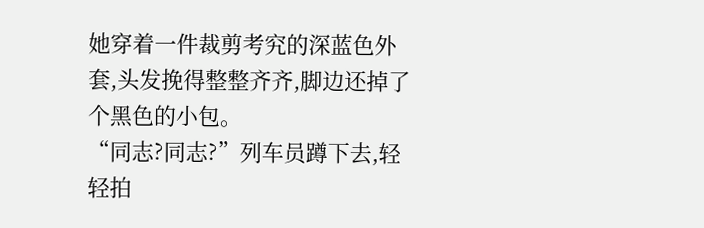她穿着一件裁剪考究的深蓝色外套,头发挽得整整齐齐,脚边还掉了个黑色的小包。
“同志?同志?”列车员蹲下去,轻轻拍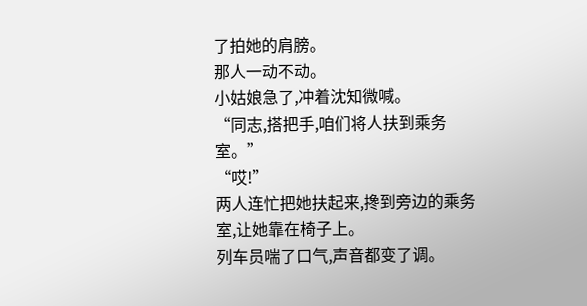了拍她的肩膀。
那人一动不动。
小姑娘急了,冲着沈知微喊。
“同志,搭把手,咱们将人扶到乘务室。”
“哎!”
两人连忙把她扶起来,搀到旁边的乘务室,让她靠在椅子上。
列车员喘了口气,声音都变了调。